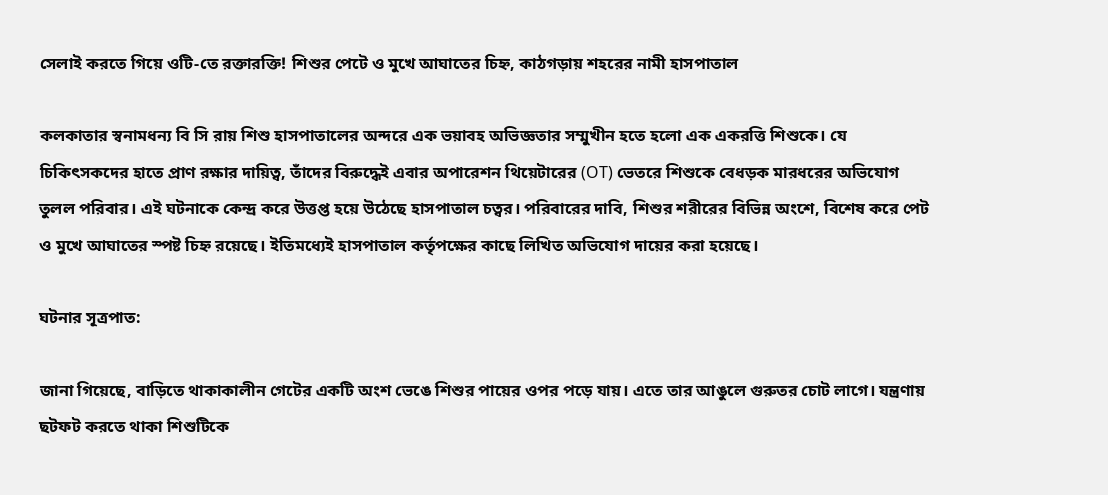সেলাই করতে গিয়ে ওটি-তে রক্তারক্তি! শিশুর পেটে ও মুখে আঘাতের চিহ্ন, কাঠগড়ায় শহরের নামী হাসপাতাল

কলকাতার স্বনামধন্য বি সি রায় শিশু হাসপাতালের অন্দরে এক ভয়াবহ অভিজ্ঞতার সম্মুখীন হতে হলো এক একরত্তি শিশুকে। যে চিকিৎসকদের হাতে প্রাণ রক্ষার দায়িত্ব, তাঁদের বিরুদ্ধেই এবার অপারেশন থিয়েটারের (OT) ভেতরে শিশুকে বেধড়ক মারধরের অভিযোগ তুলল পরিবার। এই ঘটনাকে কেন্দ্র করে উত্তপ্ত হয়ে উঠেছে হাসপাতাল চত্বর। পরিবারের দাবি, শিশুর শরীরের বিভিন্ন অংশে, বিশেষ করে পেট ও মুখে আঘাতের স্পষ্ট চিহ্ন রয়েছে। ইতিমধ্যেই হাসপাতাল কর্তৃপক্ষের কাছে লিখিত অভিযোগ দায়ের করা হয়েছে।

ঘটনার সূত্রপাত:

জানা গিয়েছে, বাড়িতে থাকাকালীন গেটের একটি অংশ ভেঙে শিশুর পায়ের ওপর পড়ে যায়। এতে তার আঙুলে গুরুতর চোট লাগে। যন্ত্রণায় ছটফট করতে থাকা শিশুটিকে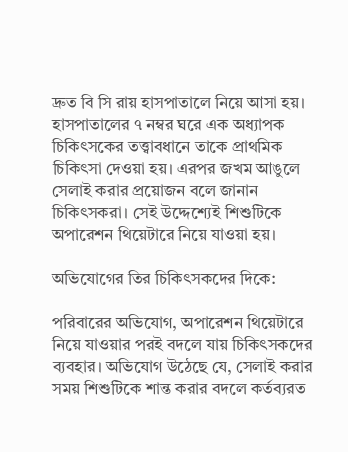দ্রুত বি সি রায় হাসপাতালে নিয়ে আসা হয়। হাসপাতালের ৭ নম্বর ঘরে এক অধ্যাপক চিকিৎসকের তত্ত্বাবধানে তাকে প্রাথমিক চিকিৎসা দেওয়া হয়। এরপর জখম আঙুলে সেলাই করার প্রয়োজন বলে জানান চিকিৎসকরা। সেই উদ্দেশ্যেই শিশুটিকে অপারেশন থিয়েটারে নিয়ে যাওয়া হয়।

অভিযোগের তির চিকিৎসকদের দিকে:

পরিবারের অভিযোগ, অপারেশন থিয়েটারে নিয়ে যাওয়ার পরই বদলে যায় চিকিৎসকদের ব্যবহার। অভিযোগ উঠেছে যে, সেলাই করার সময় শিশুটিকে শান্ত করার বদলে কর্তব্যরত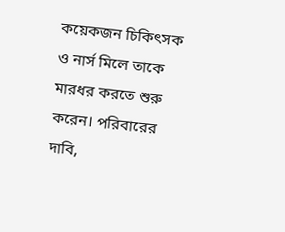কয়েকজন চিকিৎসক ও নার্স মিলে তাকে মারধর করতে শুরু করেন। পরিবারের দাবি,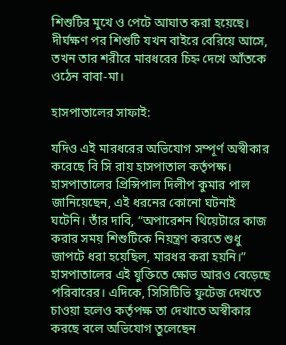শিশুটির মুখে ও পেটে আঘাত করা হয়েছে। দীর্ঘক্ষণ পর শিশুটি যখন বাইরে বেরিয়ে আসে, তখন তার শরীরে মারধরের চিহ্ন দেখে আঁতকে ওঠেন বাবা-মা।

হাসপাতালের সাফাই:

যদিও এই মারধরের অভিযোগ সম্পূর্ণ অস্বীকার করেছে বি সি রায় হাসপাতাল কর্তৃপক্ষ। হাসপাতালের প্রিন্সিপাল দিলীপ কুমার পাল জানিয়েছেন, এই ধরনের কোনো ঘটনাই ঘটেনি। তাঁর দাবি, “অপারেশন থিয়েটারে কাজ করার সময় শিশুটিকে নিয়ন্ত্রণ করতে শুধু জাপটে ধরা হয়েছিল, মারধর করা হয়নি।” হাসপাতালের এই যুক্তিতে ক্ষোভ আরও বেড়েছে পরিবারের। এদিকে, সিসিটিভি ফুটেজ দেখতে চাওয়া হলেও কর্তৃপক্ষ তা দেখাতে অস্বীকার করছে বলে অভিযোগ তুলেছেন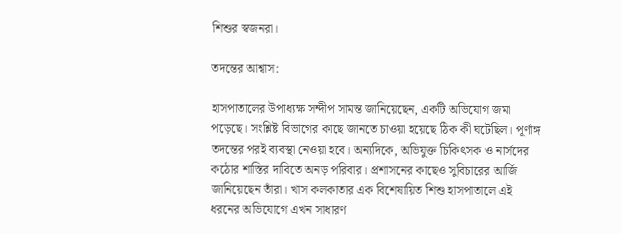শিশুর স্বজনরা।

তদন্তের আশ্বাস:

হাসপাতালের উপাধ্যক্ষ সন্দীপ সামন্ত জানিয়েছেন, একটি অভিযোগ জমা পড়েছে। সংশ্লিষ্ট বিভাগের কাছে জানতে চাওয়া হয়েছে ঠিক কী ঘটেছিল। পূর্ণাঙ্গ তদন্তের পরই ব্যবস্থা নেওয়া হবে। অন্যদিকে, অভিযুক্ত চিকিৎসক ও নার্সদের কঠোর শাস্তির দাবিতে অনড় পরিবার। প্রশাসনের কাছেও সুবিচারের আর্জি জানিয়েছেন তাঁরা। খাস কলকাতার এক বিশেষায়িত শিশু হাসপাতালে এই ধরনের অভিযোগে এখন সাধারণ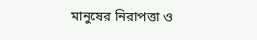মানুষের নিরাপত্তা ও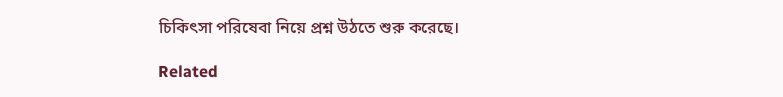চিকিৎসা পরিষেবা নিয়ে প্রশ্ন উঠতে শুরু করেছে।

Related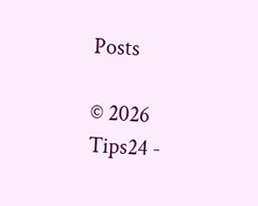Posts

© 2026 Tips24 -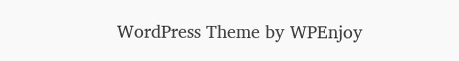WordPress Theme by WPEnjoy